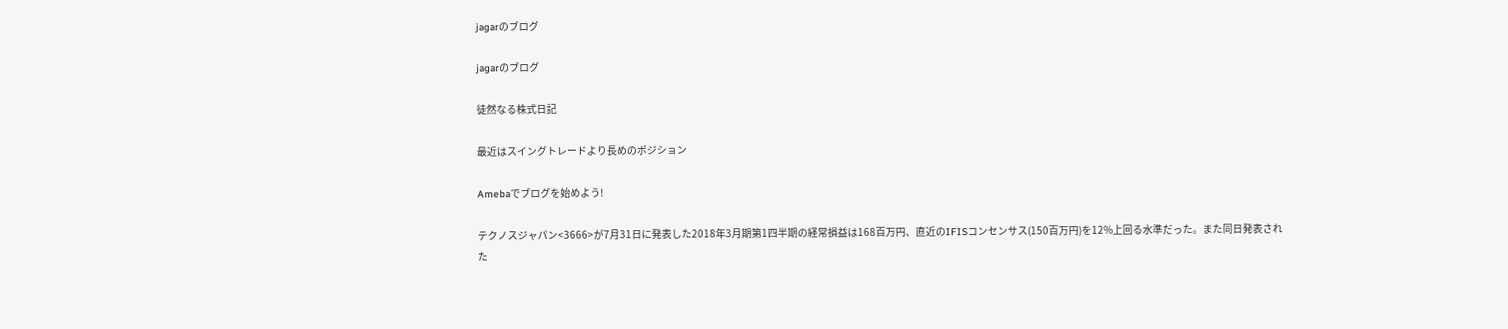jagarのブログ

jagarのブログ

徒然なる株式日記

最近はスイングトレードより長めのポジション

Amebaでブログを始めよう!

テクノスジャパン<3666>が7月31日に発表した2018年3月期第1四半期の経常損益は168百万円、直近のIFISコンセンサス(150百万円)を12%上回る水準だった。また同日発表された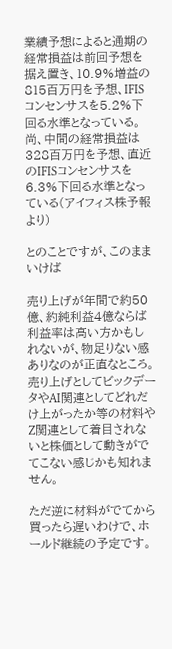業績予想によると通期の経常損益は前回予想を据え置き、10.9%増益の815百万円を予想、IFISコンセンサスを5.2%下回る水準となっている。尚、中間の経常損益は328百万円を予想、直近のIFISコンセンサスを6.3%下回る水準となっている(アイフィス株予報より)

とのことですが、このままいけば

売り上げが年間で約50億、約純利益4億ならば利益率は高い方かもしれないが、物足りない感ありなのが正直なところ。売り上げとしてビックデータやAI関連としてどれだけ上がったか等の材料やZ関連として着目されないと株価として動きがでてこない感じかも知れません。

ただ逆に材料がでてから買ったら遅いわけで、ホールド継続の予定です。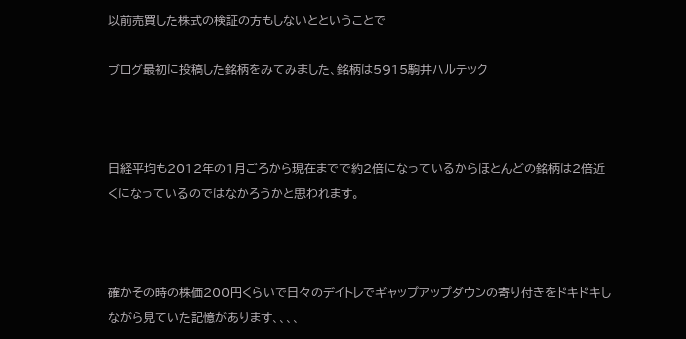以前売買した株式の検証の方もしないとということで

ブログ最初に投稿した銘柄をみてみました、銘柄は5915駒井ハルテック



日経平均も2012年の1月ごろから現在までで約2倍になっているからほとんどの銘柄は2倍近くになっているのではなかろうかと思われます。



確かその時の株価200円くらいで日々のデイトレでギャップアップダウンの寄り付きをドキドキしながら見ていた記憶があります、、、、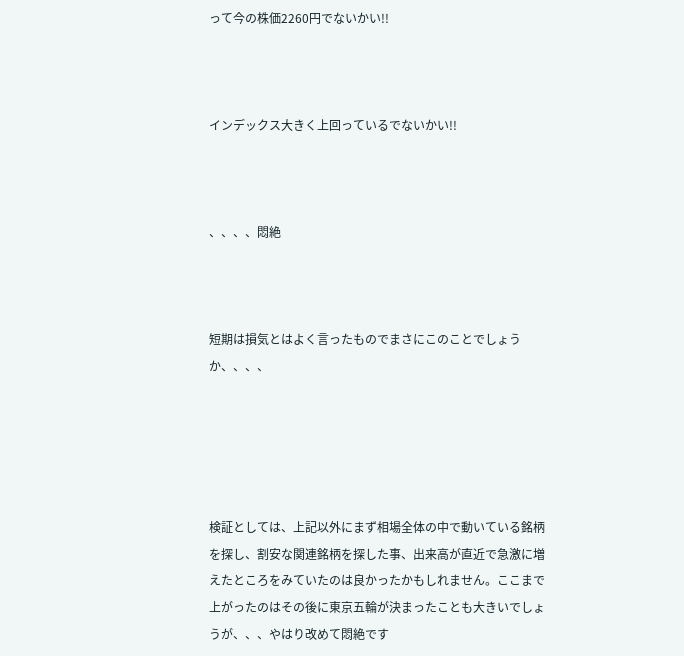って今の株価2260円でないかい!!



インデックス大きく上回っているでないかい!!



、、、、悶絶



短期は損気とはよく言ったものでまさにこのことでしょうか、、、、





検証としては、上記以外にまず相場全体の中で動いている銘柄を探し、割安な関連銘柄を探した事、出来高が直近で急激に増えたところをみていたのは良かったかもしれません。ここまで上がったのはその後に東京五輪が決まったことも大きいでしょうが、、、やはり改めて悶絶です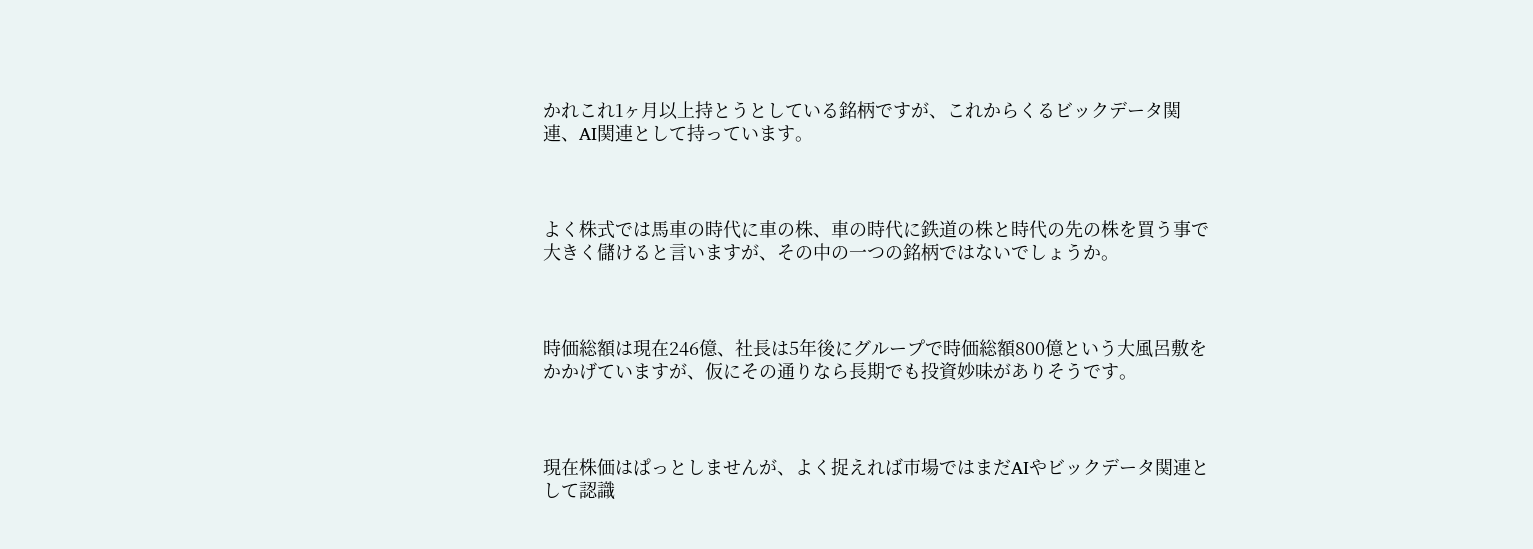かれこれ1ヶ月以上持とうとしている銘柄ですが、これからくるビックデータ関連、AI関連として持っています。



よく株式では馬車の時代に車の株、車の時代に鉄道の株と時代の先の株を買う事で大きく儲けると言いますが、その中の一つの銘柄ではないでしょうか。



時価総額は現在246億、社長は5年後にグループで時価総額800億という大風呂敷をかかげていますが、仮にその通りなら長期でも投資妙味がありそうです。



現在株価はぱっとしませんが、よく捉えれば市場ではまだAIやビックデータ関連として認識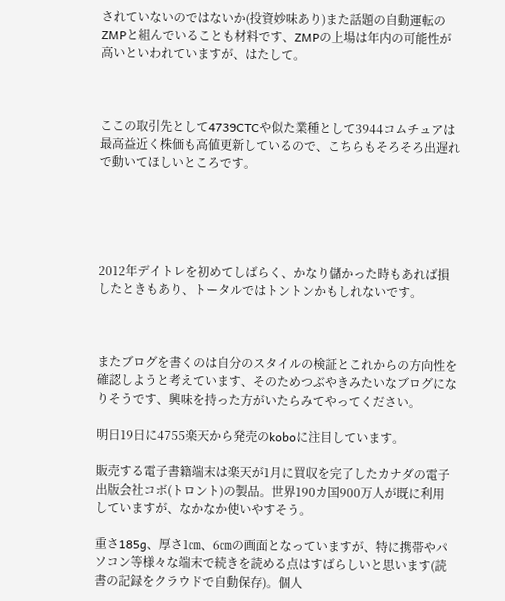されていないのではないか(投資妙味あり)また話題の自動運転のZMPと組んでいることも材料です、ZMPの上場は年内の可能性が高いといわれていますが、はたして。



ここの取引先として4739CTCや似た業種として3944コムチュアは最高益近く株価も高値更新しているので、こちらもそろそろ出遅れで動いてほしいところです。





2012年デイトレを初めてしばらく、かなり儲かった時もあれば損したときもあり、トータルではトントンかもしれないです。



またブログを書くのは自分のスタイルの検証とこれからの方向性を確認しようと考えています、そのためつぶやきみたいなブログになりそうです、興味を持った方がいたらみてやってください。

明日19日に4755楽天から発売のkoboに注目しています。

販売する電子書籍端末は楽天が1月に買収を完了したカナダの電子出版会社コボ(トロント)の製品。世界190カ国900万人が既に利用していますが、なかなか使いやすそう。

重さ185g、厚さ1㎝、6㎝の画面となっていますが、特に携帯やパソコン等様々な端末で続きを読める点はすばらしいと思います(読書の記録をクラウドで自動保存)。個人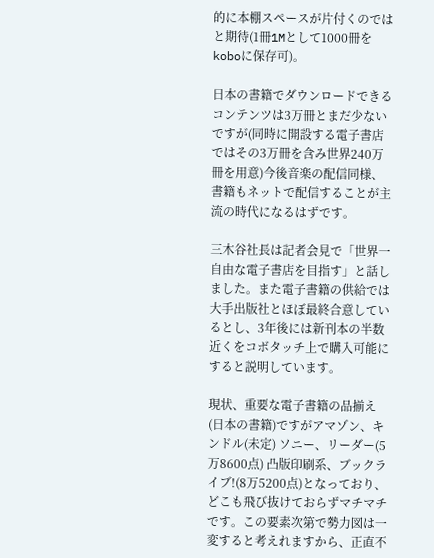的に本棚スペースが片付くのではと期待(1冊1Mとして1000冊をkoboに保存可)。

日本の書籍でダウンロードできるコンテンツは3万冊とまだ少ないですが(同時に開設する電子書店ではその3万冊を含み世界240万冊を用意)今後音楽の配信同様、書籍もネットで配信することが主流の時代になるはずです。

三木谷社長は記者会見で「世界一自由な電子書店を目指す」と話しました。また電子書籍の供給では大手出版社とほぼ最終合意しているとし、3年後には新刊本の半数近くをコボタッチ上で購入可能にすると説明しています。

現状、重要な電子書籍の品揃え(日本の書籍)ですがアマゾン、キンドル(未定) ソニー、リーダー(5万8600点) 凸版印刷系、ブックライブ!(8万5200点)となっており、どこも飛び抜けておらずマチマチです。この要素次第で勢力図は一変すると考えれますから、正直不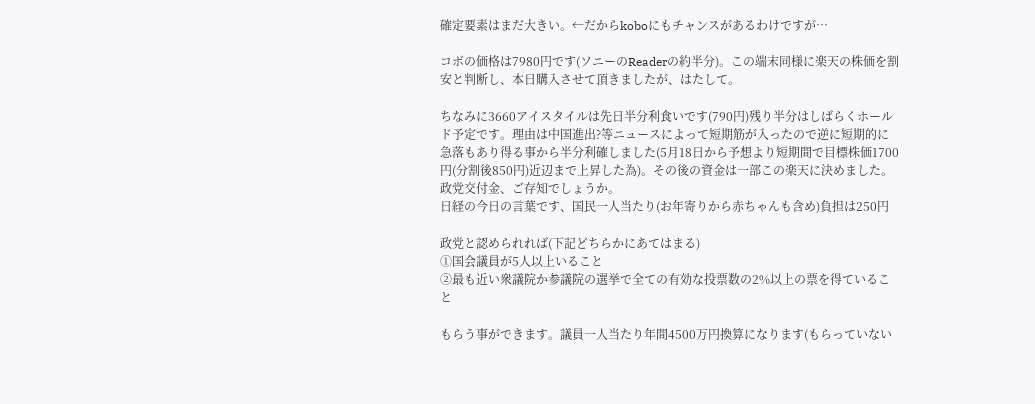確定要素はまだ大きい。←だからkoboにもチャンスがあるわけですが…

コボの価格は7980円です(ソニーのReaderの約半分)。この端末同様に楽天の株価を割安と判断し、本日購入させて頂きましたが、はたして。

ちなみに3660アイスタイルは先日半分利食いです(790円)残り半分はしばらくホールド予定です。理由は中国進出?等ニュースによって短期筋が入ったので逆に短期的に急落もあり得る事から半分利確しました(5月18日から予想より短期間で目標株価1700円(分割後850円)近辺まで上昇した為)。その後の資金は一部この楽天に決めました。
政党交付金、ご存知でしょうか。
日経の今日の言葉です、国民一人当たり(お年寄りから赤ちゃんも含め)負担は250円

政党と認められれば(下記どちらかにあてはまる)
①国会議員が5人以上いること
②最も近い衆議院か参議院の選挙で全ての有効な投票数の2%以上の票を得ていること

もらう事ができます。議員一人当たり年間4500万円換算になります(もらっていない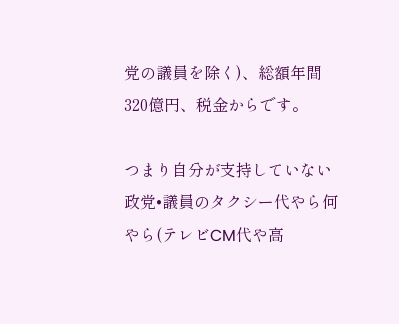党の議員を除く)、総額年間320億円、税金からです。

つまり自分が支持していない政党•議員のタクシー代やら何やら(テレビCM代や高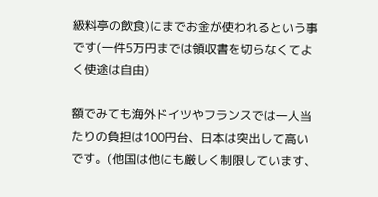級料亭の飲食)にまでお金が使われるという事です(一件5万円までは領収書を切らなくてよく使途は自由)

額でみても海外ドイツやフランスでは一人当たりの負担は100円台、日本は突出して高いです。(他国は他にも厳しく制限しています、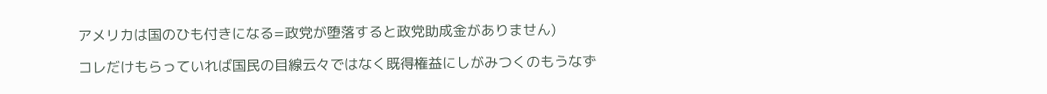アメリカは国のひも付きになる=政党が堕落すると政党助成金がありません)

コレだけもらっていれば国民の目線云々ではなく既得権益にしがみつくのもうなず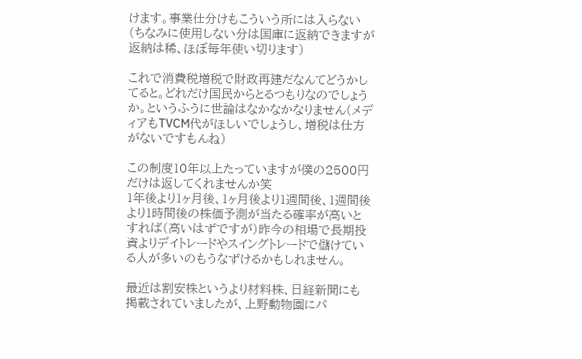けます。事業仕分けもこういう所には入らない(ちなみに使用しない分は国庫に返納できますが返納は稀、ほぼ毎年使い切ります)

これで消費税増税で財政再建だなんてどうかしてると。どれだけ国民からとるつもりなのでしょうか。というふうに世論はなかなかなりません(メディアもTVCM代がほしいでしょうし、増税は仕方がないですもんね)

この制度10年以上たっていますが僕の2500円だけは返してくれませんか笑
1年後より1ヶ月後、1ヶ月後より1週間後、1週間後より1時間後の株価予測が当たる確率が高いとすれば(高いはずですが)昨今の相場で長期投資よりデイトレードやスイングトレードで儲けている人が多いのもうなずけるかもしれません。

最近は割安株というより材料株、日経新聞にも掲載されていましたが、上野動物園にパ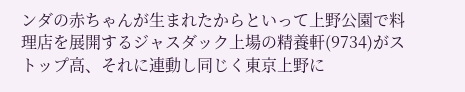ンダの赤ちゃんが生まれたからといって上野公園で料理店を展開するジャスダック上場の精養軒(9734)がストップ高、それに連動し同じく東京上野に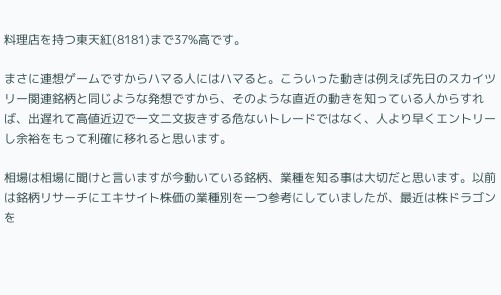料理店を持つ東天紅(8181)まで37%高です。

まさに連想ゲームですからハマる人にはハマると。こういった動きは例えば先日のスカイツリー関連銘柄と同じような発想ですから、そのような直近の動きを知っている人からすれば、出遅れて高値近辺で一文二文抜きする危ないトレードではなく、人より早くエントリーし余裕をもって利確に移れると思います。

相場は相場に聞けと言いますが今動いている銘柄、業種を知る事は大切だと思います。以前は銘柄リサーチにエキサイト株価の業種別を一つ参考にしていましたが、最近は株ドラゴンを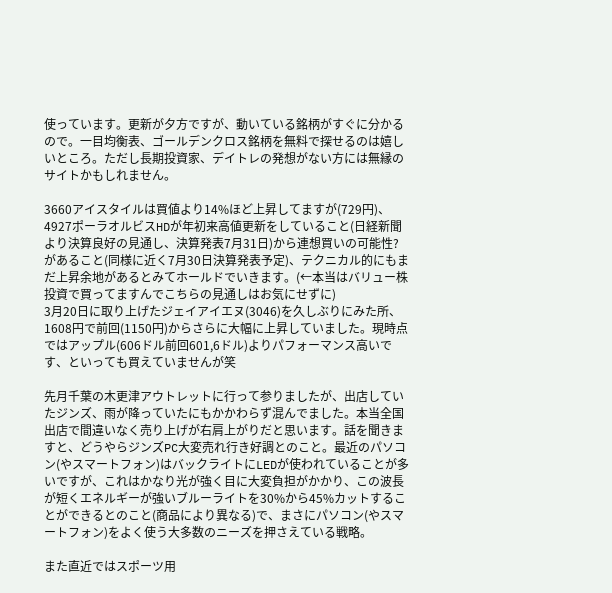使っています。更新が夕方ですが、動いている銘柄がすぐに分かるので。一目均衡表、ゴールデンクロス銘柄を無料で探せるのは嬉しいところ。ただし長期投資家、デイトレの発想がない方には無縁のサイトかもしれません。

3660アイスタイルは買値より14%ほど上昇してますが(729円)、4927ポーラオルビスHDが年初来高値更新をしていること(日経新聞より決算良好の見通し、決算発表7月31日)から連想買いの可能性?があること(同様に近く7月30日決算発表予定)、テクニカル的にもまだ上昇余地があるとみてホールドでいきます。(←本当はバリュー株投資で買ってますんでこちらの見通しはお気にせずに)
3月20日に取り上げたジェイアイエヌ(3046)を久しぶりにみた所、1608円で前回(1150円)からさらに大幅に上昇していました。現時点ではアップル(606ドル前回601,6ドル)よりパフォーマンス高いです、といっても買えていませんが笑

先月千葉の木更津アウトレットに行って参りましたが、出店していたジンズ、雨が降っていたにもかかわらず混んでました。本当全国出店で間違いなく売り上げが右肩上がりだと思います。話を聞きますと、どうやらジンズPC大変売れ行き好調とのこと。最近のパソコン(やスマートフォン)はバックライトにLEDが使われていることが多いですが、これはかなり光が強く目に大変負担がかかり、この波長が短くエネルギーが強いブルーライトを30%から45%カットすることができるとのこと(商品により異なる)で、まさにパソコン(やスマートフォン)をよく使う大多数のニーズを押さえている戦略。

また直近ではスポーツ用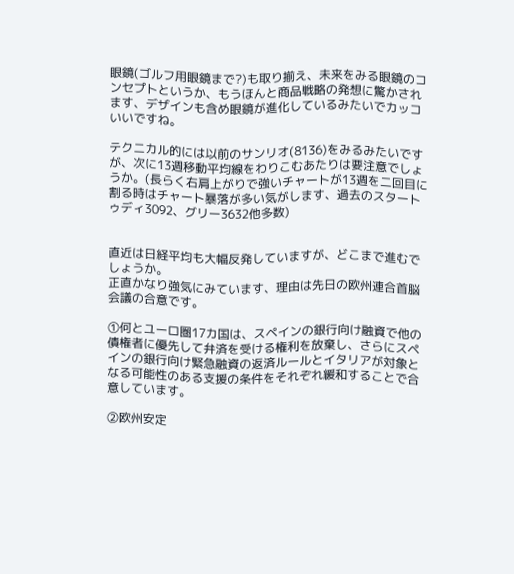眼鏡(ゴルフ用眼鏡まで?)も取り揃え、未来をみる眼鏡のコンセプトというか、もうほんと商品戦略の発想に驚かされます、デザインも含め眼鏡が進化しているみたいでカッコいいですね。

テクニカル的には以前のサンリオ(8136)をみるみたいですが、次に13週移動平均線をわりこむあたりは要注意でしょうか。(長らく右肩上がりで強いチャートが13週を二回目に割る時はチャート暴落が多い気がします、過去のスタートゥディ3092、グリー3632他多数)


直近は日経平均も大幅反発していますが、どこまで進むでしょうか。
正直かなり強気にみています、理由は先日の欧州連合首脳会議の合意です。

①何とユーロ圏17カ国は、スペインの銀行向け融資で他の債権者に優先して弁済を受ける権利を放棄し、さらにスペインの銀行向け緊急融資の返済ルールとイタリアが対象となる可能性のある支援の条件をそれぞれ緩和することで合意しています。

②欧州安定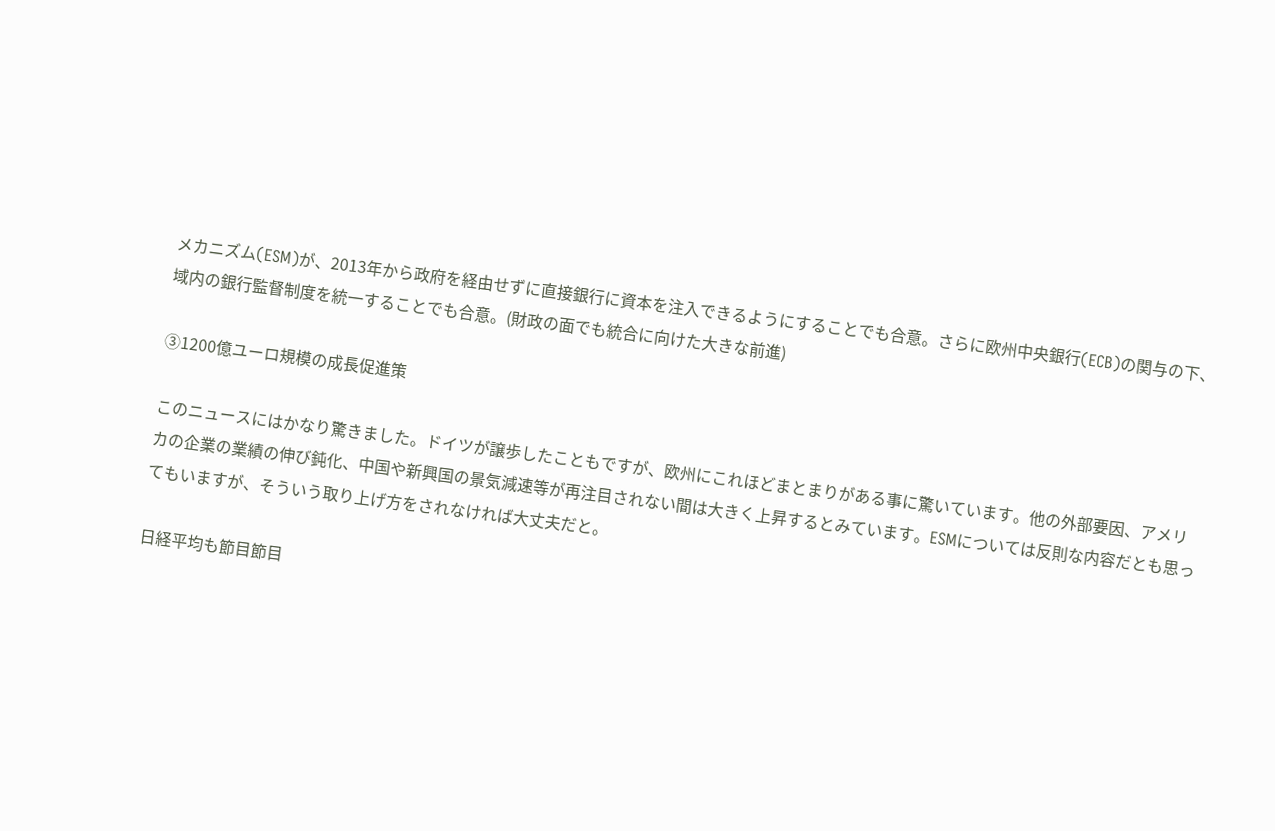メカニズム(ESM)が、2013年から政府を経由せずに直接銀行に資本を注入できるようにすることでも合意。さらに欧州中央銀行(ECB)の関与の下、域内の銀行監督制度を統一することでも合意。(財政の面でも統合に向けた大きな前進)

③1200億ユーロ規模の成長促進策

このニュースにはかなり驚きました。ドイツが譲歩したこともですが、欧州にこれほどまとまりがある事に驚いています。他の外部要因、アメリカの企業の業績の伸び鈍化、中国や新興国の景気減速等が再注目されない間は大きく上昇するとみています。ESMについては反則な内容だとも思ってもいますが、そういう取り上げ方をされなければ大丈夫だと。

日経平均も節目節目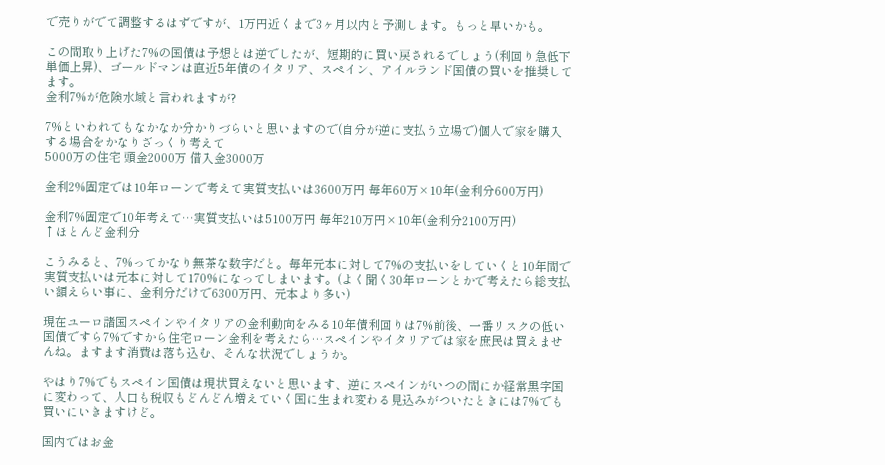で売りがでて調整するはずですが、1万円近くまで3ヶ月以内と予測します。もっと早いかも。

この間取り上げた7%の国債は予想とは逆でしたが、短期的に買い戻されるでしょう(利回り急低下単価上昇)、ゴールドマンは直近5年債のイタリア、スペイン、アイルランド国債の買いを推奨してます。
金利7%が危険水域と言われますが?

7%といわれてもなかなか分かりづらいと思いますので(自分が逆に支払う立場で)個人で家を購入する場合をかなりざっくり考えて
5000万の住宅 頭金2000万 借入金3000万

金利2%固定では10年ローンで考えて実質支払いは3600万円 毎年60万×10年(金利分600万円)

金利7%固定で10年考えて…実質支払いは5100万円 毎年210万円×10年(金利分2100万円)
↑ほとんど金利分

こうみると、7%ってかなり無茶な数字だと。毎年元本に対して7%の支払いをしていくと10年間で実質支払いは元本に対して170%になってしまいます。(よく聞く30年ローンとかで考えたら総支払い額えらい事に、金利分だけで6300万円、元本より多い)

現在ユーロ諸国スペインやイタリアの金利動向をみる10年債利回りは7%前後、一番リスクの低い国債ですら7%ですから住宅ローン金利を考えたら…スペインやイタリアでは家を庶民は買えませんね。ますます消費は落ち込む、そんな状況でしょうか。

やはり7%でもスペイン国債は現状買えないと思います、逆にスペインがいつの間にか経常黒字国に変わって、人口も税収もどんどん増えていく国に生まれ変わる見込みがついたときには7%でも買いにいきますけど。

国内ではお金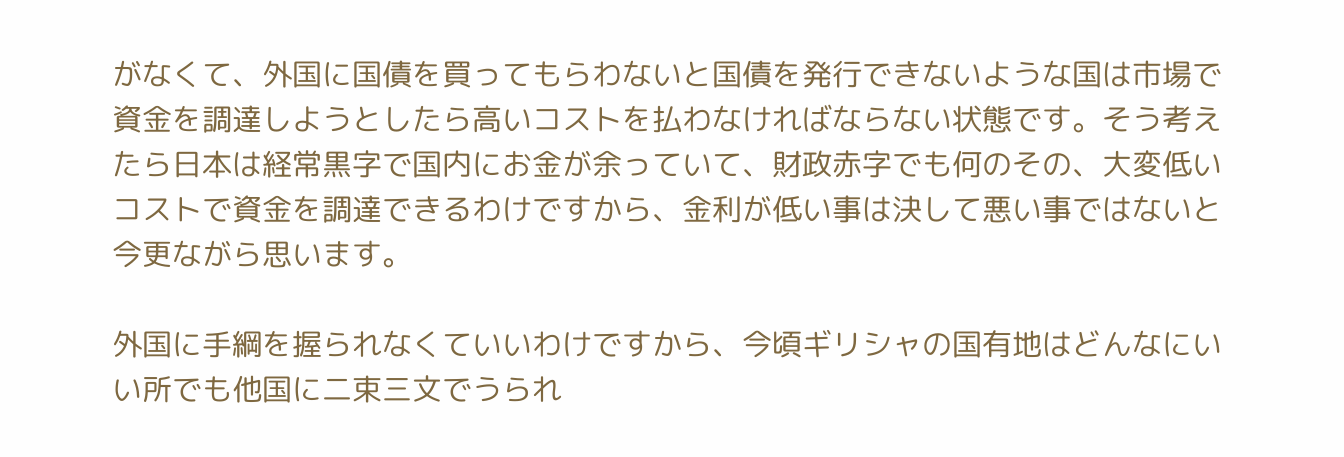がなくて、外国に国債を買ってもらわないと国債を発行できないような国は市場で資金を調達しようとしたら高いコストを払わなければならない状態です。そう考えたら日本は経常黒字で国内にお金が余っていて、財政赤字でも何のその、大変低いコストで資金を調達できるわけですから、金利が低い事は決して悪い事ではないと今更ながら思います。

外国に手綱を握られなくていいわけですから、今頃ギリシャの国有地はどんなにいい所でも他国に二束三文でうられ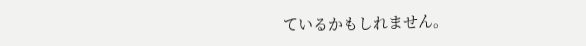ているかもしれません。